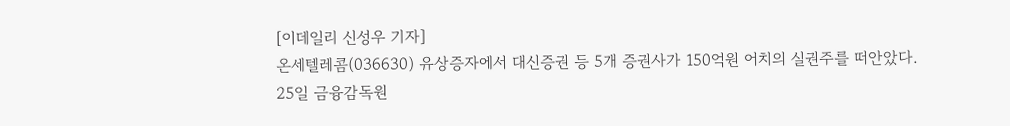[이데일리 신성우 기자]
온세텔레콤(036630) 유상증자에서 대신증권 등 5개 증권사가 150억원 어치의 실권주를 떠안았다.
25일 금융감독원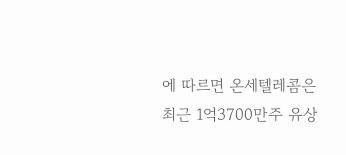에 따르면 온세텔레콤은 최근 1억3700만주 유상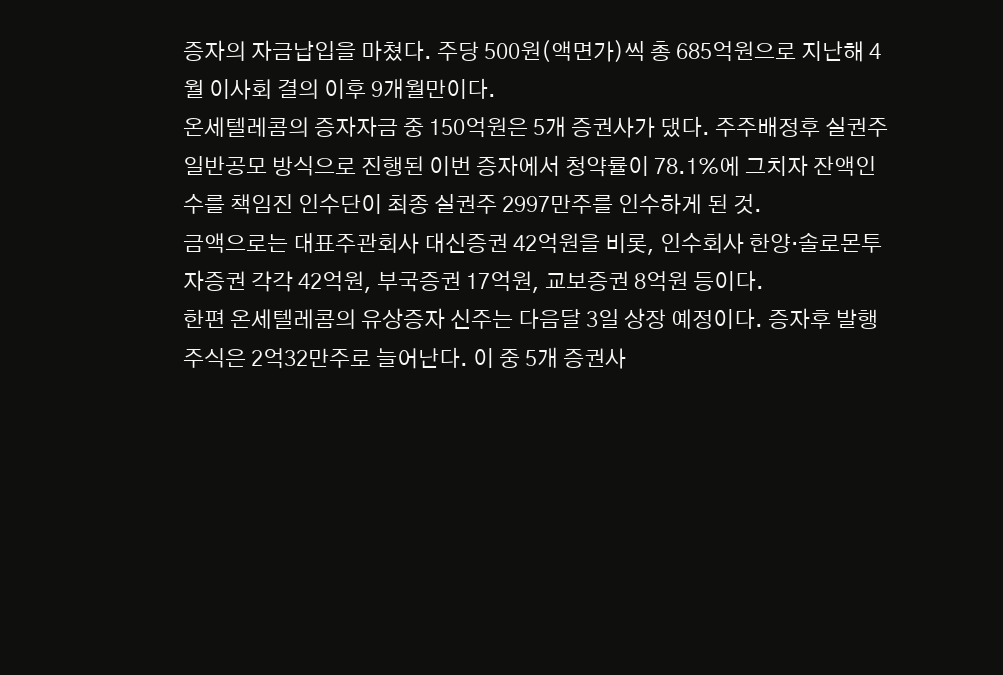증자의 자금납입을 마쳤다. 주당 500원(액면가)씩 총 685억원으로 지난해 4월 이사회 결의 이후 9개월만이다.
온세텔레콤의 증자자금 중 150억원은 5개 증권사가 댔다. 주주배정후 실권주 일반공모 방식으로 진행된 이번 증자에서 청약률이 78.1%에 그치자 잔액인수를 책임진 인수단이 최종 실권주 2997만주를 인수하게 된 것.
금액으로는 대표주관회사 대신증권 42억원을 비롯, 인수회사 한양·솔로몬투자증권 각각 42억원, 부국증권 17억원, 교보증권 8억원 등이다.
한편 온세텔레콤의 유상증자 신주는 다음달 3일 상장 예정이다. 증자후 발행주식은 2억32만주로 늘어난다. 이 중 5개 증권사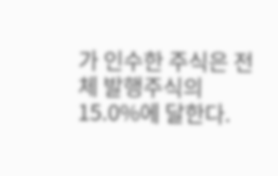가 인수한 주식은 전체 발행주식의 15.0%에 달한다.